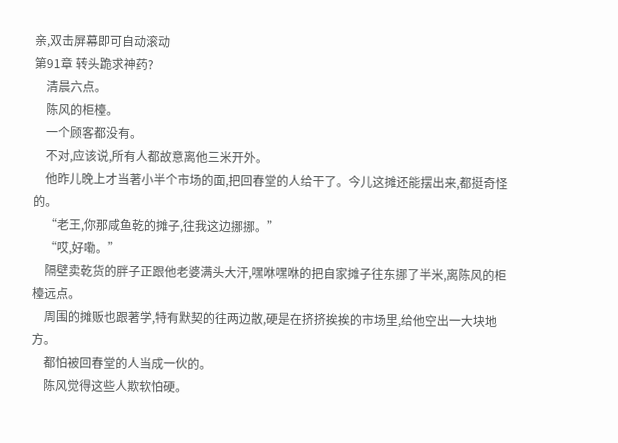亲,双击屏幕即可自动滚动
第91章 转头跪求神药?
    清晨六点。
    陈风的柜檯。
    一个顾客都没有。
    不对,应该说,所有人都故意离他三米开外。
    他昨儿晚上才当著小半个市场的面,把回春堂的人给干了。今儿这摊还能摆出来,都挺奇怪的。
    “老王,你那咸鱼乾的摊子,往我这边挪挪。”
    “哎,好嘞。”
    隔壁卖乾货的胖子正跟他老婆满头大汗,嘿咻嘿咻的把自家摊子往东挪了半米,离陈风的柜檯远点。
    周围的摊贩也跟著学,特有默契的往两边散,硬是在挤挤挨挨的市场里,给他空出一大块地方。
    都怕被回春堂的人当成一伙的。
    陈风觉得这些人欺软怕硬。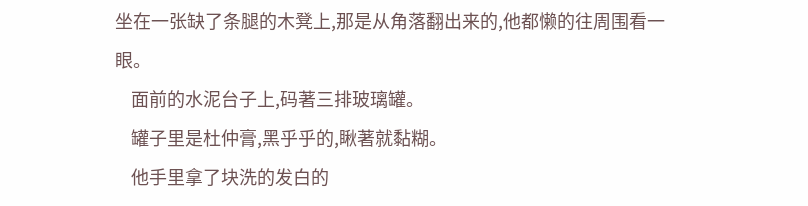坐在一张缺了条腿的木凳上,那是从角落翻出来的,他都懒的往周围看一眼。
    面前的水泥台子上,码著三排玻璃罐。
    罐子里是杜仲膏,黑乎乎的,瞅著就黏糊。
    他手里拿了块洗的发白的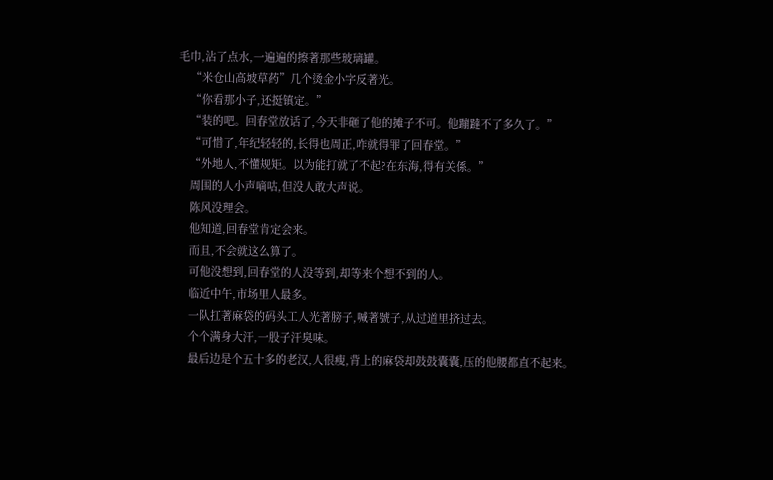毛巾,沾了点水,一遍遍的擦著那些玻璃罐。
    “米仓山高坡草药”几个烫金小字反著光。
    “你看那小子,还挺镇定。”
    “装的吧。回春堂放话了,今天非砸了他的摊子不可。他蹦躂不了多久了。”
    “可惜了,年纪轻轻的,长得也周正,咋就得罪了回春堂。”
    “外地人,不懂规矩。以为能打就了不起?在东海,得有关係。”
    周围的人小声嘀咕,但没人敢大声说。
    陈风没理会。
    他知道,回春堂肯定会来。
    而且,不会就这么算了。
    可他没想到,回春堂的人没等到,却等来个想不到的人。
    临近中午,市场里人最多。
    一队扛著麻袋的码头工人光著膀子,喊著號子,从过道里挤过去。
    个个满身大汗,一股子汗臭味。
    最后边是个五十多的老汉,人很瘦,背上的麻袋却鼓鼓囊囊,压的他腰都直不起来。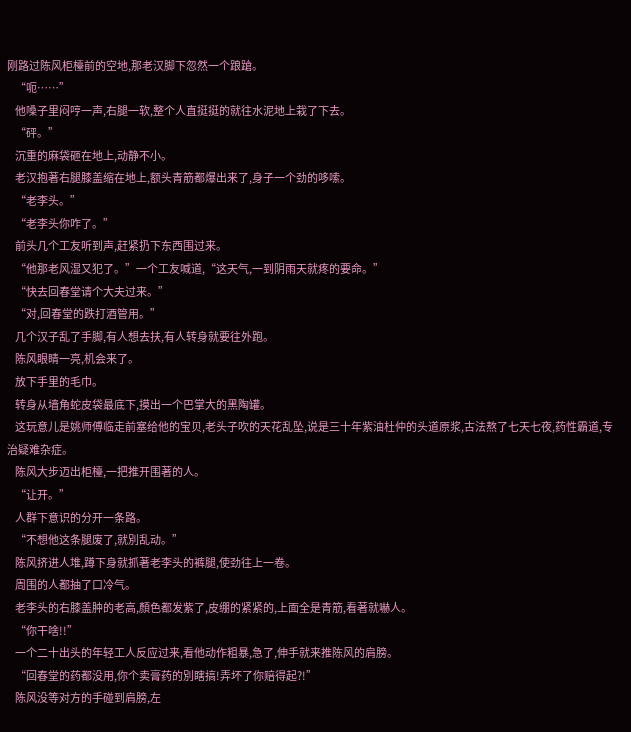刚路过陈风柜檯前的空地,那老汉脚下忽然一个踉蹌。
    “呃……”
    他嗓子里闷哼一声,右腿一软,整个人直挺挺的就往水泥地上栽了下去。
    “砰。”
    沉重的麻袋砸在地上,动静不小。
    老汉抱著右腿膝盖缩在地上,额头青筋都爆出来了,身子一个劲的哆嗦。
    “老李头。”
    “老李头你咋了。”
    前头几个工友听到声,赶紧扔下东西围过来。
    “他那老风湿又犯了。”一个工友喊道,“这天气,一到阴雨天就疼的要命。”
    “快去回春堂请个大夫过来。”
    “对,回春堂的跌打酒管用。”
    几个汉子乱了手脚,有人想去扶,有人转身就要往外跑。
    陈风眼睛一亮,机会来了。
    放下手里的毛巾。
    转身从墙角蛇皮袋最底下,摸出一个巴掌大的黑陶罐。
    这玩意儿是姚师傅临走前塞给他的宝贝,老头子吹的天花乱坠,说是三十年紫油杜仲的头道原浆,古法熬了七天七夜,药性霸道,专治疑难杂症。
    陈风大步迈出柜檯,一把推开围著的人。
    “让开。”
    人群下意识的分开一条路。
    “不想他这条腿废了,就別乱动。”
    陈风挤进人堆,蹲下身就抓著老李头的裤腿,使劲往上一卷。
    周围的人都抽了口冷气。
    老李头的右膝盖肿的老高,顏色都发紫了,皮绷的紧紧的,上面全是青筋,看著就嚇人。
    “你干啥!!”
    一个二十出头的年轻工人反应过来,看他动作粗暴,急了,伸手就来推陈风的肩膀。
    “回春堂的药都没用,你个卖膏药的別瞎搞!弄坏了你赔得起?!”
    陈风没等对方的手碰到肩膀,左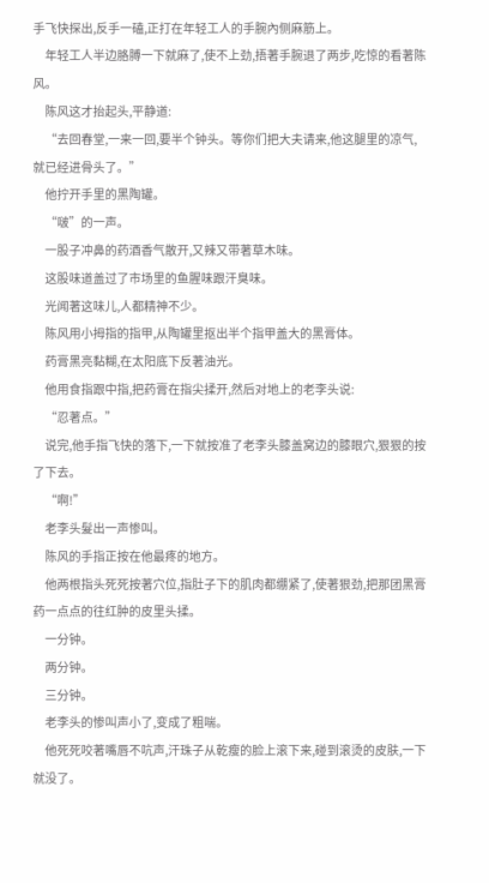手飞快探出,反手一磕,正打在年轻工人的手腕內侧麻筋上。
    年轻工人半边胳膊一下就麻了,使不上劲,捂著手腕退了两步,吃惊的看著陈风。
    陈风这才抬起头,平静道:
    “去回春堂,一来一回,要半个钟头。等你们把大夫请来,他这腿里的凉气,就已经进骨头了。”
    他拧开手里的黑陶罐。
    “啵”的一声。
    一股子冲鼻的药酒香气散开,又辣又带著草木味。
    这股味道盖过了市场里的鱼腥味跟汗臭味。
    光闻著这味儿,人都精神不少。
    陈风用小拇指的指甲,从陶罐里抠出半个指甲盖大的黑膏体。
    药膏黑亮黏糊,在太阳底下反著油光。
    他用食指跟中指,把药膏在指尖揉开,然后对地上的老李头说:
    “忍著点。”
    说完,他手指飞快的落下,一下就按准了老李头膝盖窝边的膝眼穴,狠狠的按了下去。
    “啊!”
    老李头髮出一声惨叫。
    陈风的手指正按在他最疼的地方。
    他两根指头死死按著穴位,指肚子下的肌肉都绷紧了,使著狠劲,把那团黑膏药一点点的往红肿的皮里头揉。
    一分钟。
    两分钟。
    三分钟。
    老李头的惨叫声小了,变成了粗喘。
    他死死咬著嘴唇不吭声,汗珠子从乾瘦的脸上滚下来,碰到滚烫的皮肤,一下就没了。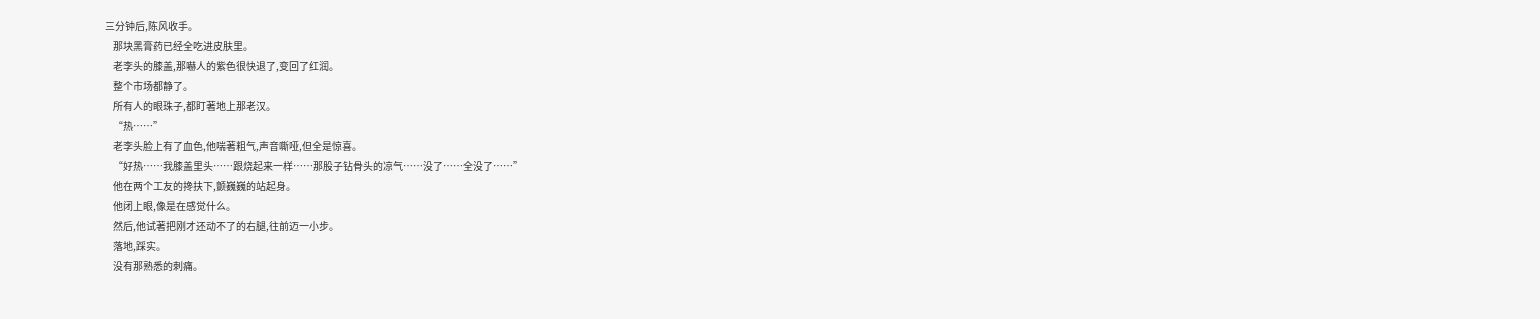三分钟后,陈风收手。
    那块黑膏药已经全吃进皮肤里。
    老李头的膝盖,那嚇人的紫色很快退了,变回了红润。
    整个市场都静了。
    所有人的眼珠子,都盯著地上那老汉。
    “热……”
    老李头脸上有了血色,他喘著粗气,声音嘶哑,但全是惊喜。
    “好热……我膝盖里头……跟烧起来一样……那股子钻骨头的凉气……没了……全没了……”
    他在两个工友的搀扶下,颤巍巍的站起身。
    他闭上眼,像是在感觉什么。
    然后,他试著把刚才还动不了的右腿,往前迈一小步。
    落地,踩实。
    没有那熟悉的刺痛。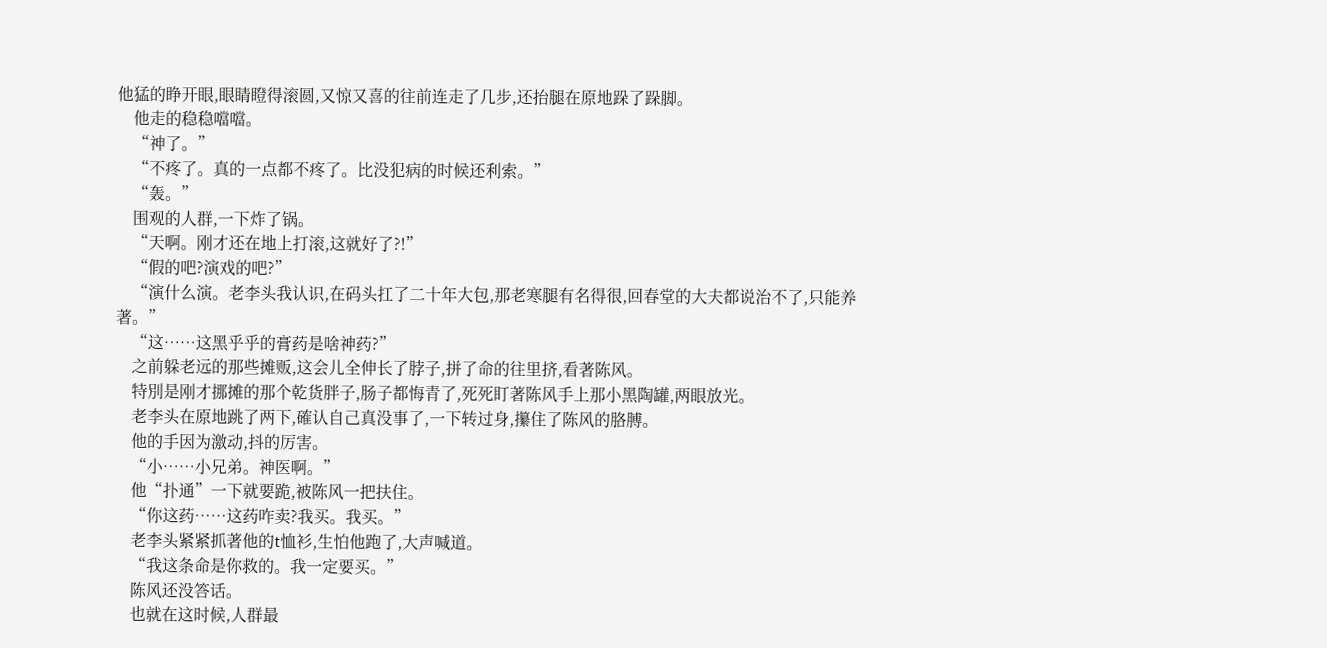他猛的睁开眼,眼睛瞪得滚圆,又惊又喜的往前连走了几步,还抬腿在原地跺了跺脚。
    他走的稳稳噹噹。
    “神了。”
    “不疼了。真的一点都不疼了。比没犯病的时候还利索。”
    “轰。”
    围观的人群,一下炸了锅。
    “天啊。刚才还在地上打滚,这就好了?!”
    “假的吧?演戏的吧?”
    “演什么演。老李头我认识,在码头扛了二十年大包,那老寒腿有名得很,回春堂的大夫都说治不了,只能养著。”
    “这……这黑乎乎的膏药是啥神药?”
    之前躲老远的那些摊贩,这会儿全伸长了脖子,拼了命的往里挤,看著陈风。
    特別是刚才挪摊的那个乾货胖子,肠子都悔青了,死死盯著陈风手上那小黑陶罐,两眼放光。
    老李头在原地跳了两下,確认自己真没事了,一下转过身,攥住了陈风的胳膊。
    他的手因为激动,抖的厉害。
    “小……小兄弟。神医啊。”
    他“扑通”一下就要跪,被陈风一把扶住。
    “你这药……这药咋卖?我买。我买。”
    老李头紧紧抓著他的t恤衫,生怕他跑了,大声喊道。
    “我这条命是你救的。我一定要买。”
    陈风还没答话。
    也就在这时候,人群最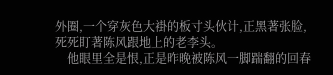外圈,一个穿灰色大褂的板寸头伙计,正黑著张脸,死死盯著陈风跟地上的老李头。
    他眼里全是恨,正是昨晚被陈风一脚踹翻的回春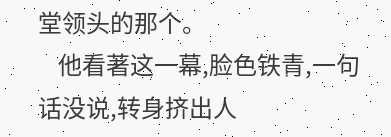堂领头的那个。
    他看著这一幕,脸色铁青,一句话没说,转身挤出人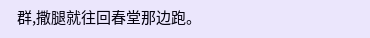群,撒腿就往回春堂那边跑。